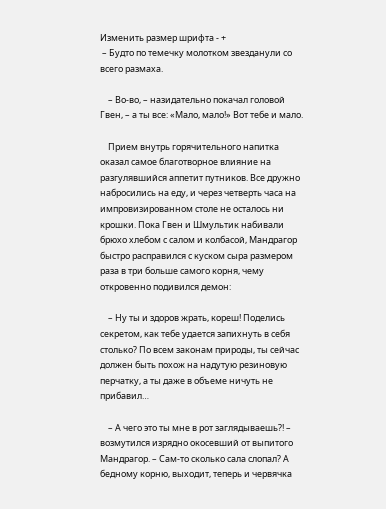Изменить размер шрифта - +
 – Будто по темечку молотком звезданули со всего размаха.

    – Во-во, – назидательно покачал головой Гвен, – а ты все: «Мало, мало!» Вот тебе и мало.

    Прием внутрь горячительного напитка оказал самое благотворное влияние на разгулявшийся аппетит путников. Все дружно набросились на еду, и через четверть часа на импровизированном столе не осталось ни крошки. Пока Гвен и Шмультик набивали брюхо хлебом с салом и колбасой, Мандрагор быстро расправился с куском сыра размером раза в три больше самого корня, чему откровенно подивился демон:

    – Ну ты и здоров жрать, кореш! Поделись секретом, как тебе удается запихнуть в себя столько? По всем законам природы, ты сейчас должен быть похож на надутую резиновую перчатку, а ты даже в объеме ничуть не прибавил…

    – А чего это ты мне в рот заглядываешь?! – возмутился изрядно окосевший от выпитого Мандрагор. – Сам-то сколько сала слопал? А бедному корню, выходит, теперь и червячка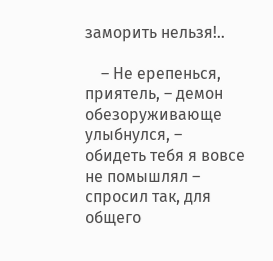заморить нельзя!..

    – Не ерепенься, приятель, – демон обезоруживающе улыбнулся, – обидеть тебя я вовсе не помышлял – спросил так, для общего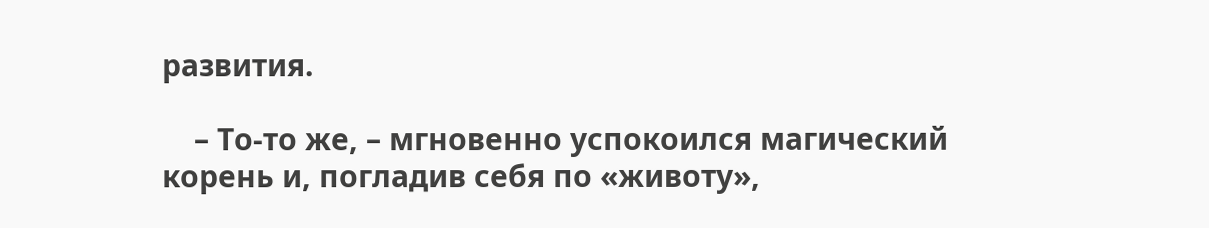развития.

    – То-то же, – мгновенно успокоился магический корень и, погладив себя по «животу»,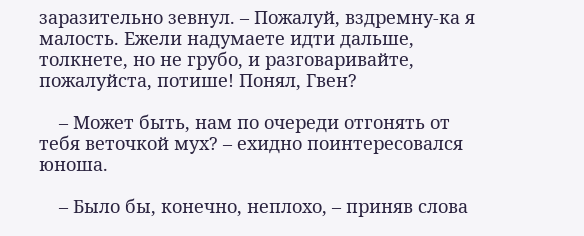заразительно зевнул. – Пожалуй, вздремну-ка я малость. Ежели надумаете идти дальше, толкнете, но не грубо, и разговаривайте, пожалуйста, потише! Понял, Гвен?

    – Может быть, нам по очереди отгонять от тебя веточкой мух? – ехидно поинтересовался юноша.

    – Было бы, конечно, неплохо, – приняв слова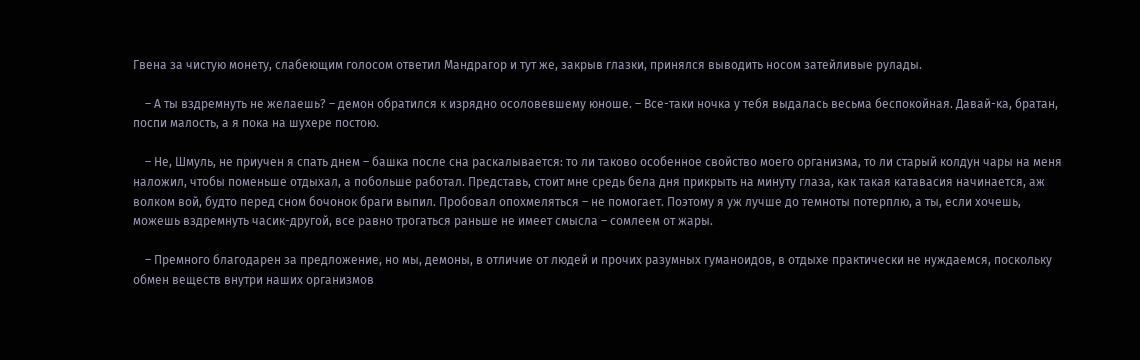Гвена за чистую монету, слабеющим голосом ответил Мандрагор и тут же, закрыв глазки, принялся выводить носом затейливые рулады.

    – А ты вздремнуть не желаешь? – демон обратился к изрядно осоловевшему юноше. – Все-таки ночка у тебя выдалась весьма беспокойная. Давай-ка, братан, поспи малость, а я пока на шухере постою.

    – Не, Шмуль, не приучен я спать днем – башка после сна раскалывается: то ли таково особенное свойство моего организма, то ли старый колдун чары на меня наложил, чтобы поменьше отдыхал, а побольше работал. Представь, стоит мне средь бела дня прикрыть на минуту глаза, как такая катавасия начинается, аж волком вой, будто перед сном бочонок браги выпил. Пробовал опохмеляться – не помогает. Поэтому я уж лучше до темноты потерплю, а ты, если хочешь, можешь вздремнуть часик-другой, все равно трогаться раньше не имеет смысла – сомлеем от жары.

    – Премного благодарен за предложение, но мы, демоны, в отличие от людей и прочих разумных гуманоидов, в отдыхе практически не нуждаемся, поскольку обмен веществ внутри наших организмов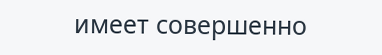имеет совершенно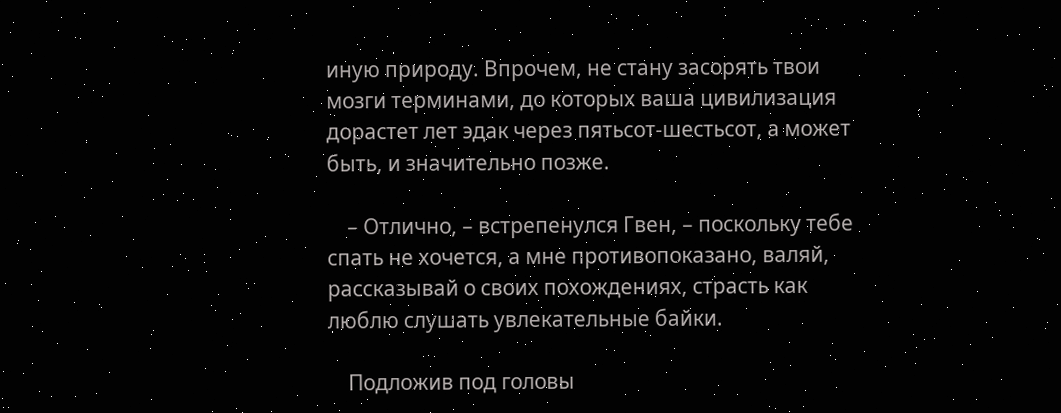иную природу. Впрочем, не стану засорять твои мозги терминами, до которых ваша цивилизация дорастет лет эдак через пятьсот-шестьсот, а может быть, и значительно позже.

    – Отлично, – встрепенулся Гвен, – поскольку тебе спать не хочется, а мне противопоказано, валяй, рассказывай о своих похождениях, страсть как люблю слушать увлекательные байки.

    Подложив под головы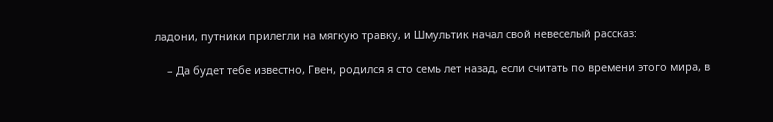ладони, путники прилегли на мягкую травку, и Шмультик начал свой невеселый рассказ:

    – Да будет тебе известно, Гвен, родился я сто семь лет назад, если считать по времени этого мира, в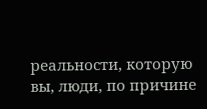реальности, которую вы, люди, по причине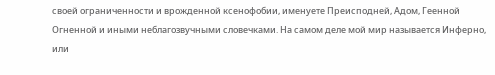своей ограниченности и врожденной ксенофобии, именуете Преисподней, Адом, Геенной Огненной и иными неблагозвучными словечками. На самом деле мой мир называется Инферно, или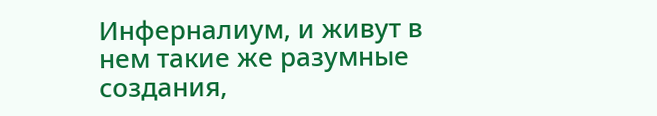Инферналиум, и живут в нем такие же разумные создания,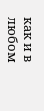как и в любом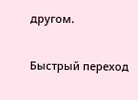другом.

Быстрый переход